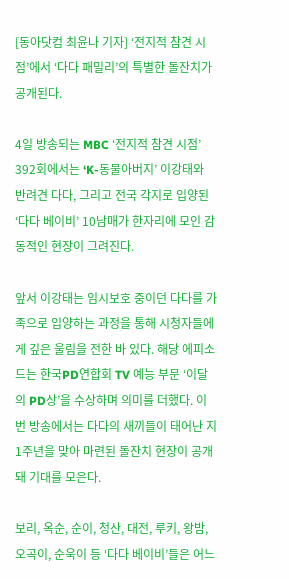[동아닷컴 최윤나 기자] ‘전지적 참견 시점’에서 ‘다다 패밀리’의 특별한 돌잔치가 공개된다.

4일 방송되는 MBC ‘전지적 참견 시점’ 392회에서는 ‘K-동물아버지’ 이강태와 반려견 다다, 그리고 전국 각지로 입양된 ‘다다 베이비’ 10남매가 한자리에 모인 감동적인 현장이 그려진다.

앞서 이강태는 임시보호 중이던 다다를 가족으로 입양하는 과정을 통해 시청자들에게 깊은 울림을 전한 바 있다. 해당 에피소드는 한국PD연합회 TV 예능 부문 ‘이달의 PD상’을 수상하며 의미를 더했다. 이번 방송에서는 다다의 새끼들이 태어난 지 1주년을 맞아 마련된 돌잔치 현장이 공개돼 기대를 모은다.

보리, 옥순, 순이, 청산, 대전, 루키, 왕밤, 오곡이, 순욱이 등 ‘다다 베이비’들은 어느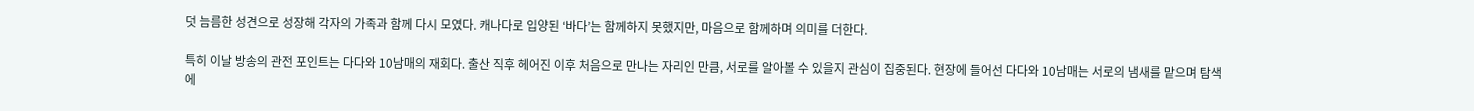덧 늠름한 성견으로 성장해 각자의 가족과 함께 다시 모였다. 캐나다로 입양된 ‘바다’는 함께하지 못했지만, 마음으로 함께하며 의미를 더한다.

특히 이날 방송의 관전 포인트는 다다와 10남매의 재회다. 출산 직후 헤어진 이후 처음으로 만나는 자리인 만큼, 서로를 알아볼 수 있을지 관심이 집중된다. 현장에 들어선 다다와 10남매는 서로의 냄새를 맡으며 탐색에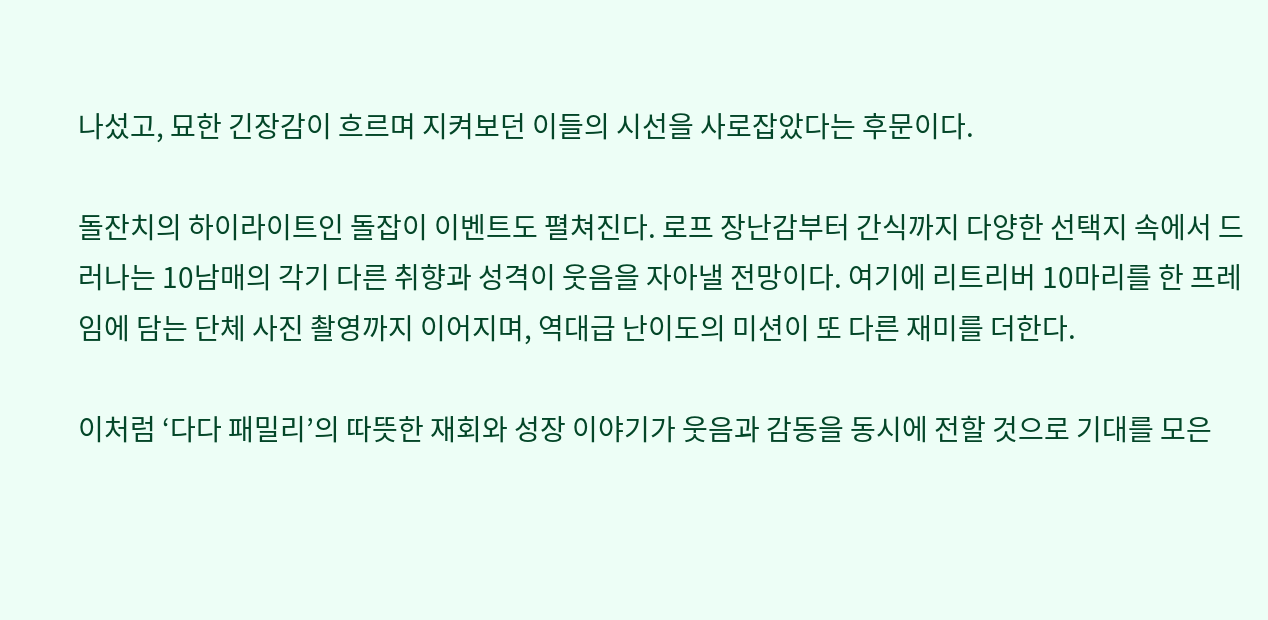나섰고, 묘한 긴장감이 흐르며 지켜보던 이들의 시선을 사로잡았다는 후문이다.

돌잔치의 하이라이트인 돌잡이 이벤트도 펼쳐진다. 로프 장난감부터 간식까지 다양한 선택지 속에서 드러나는 10남매의 각기 다른 취향과 성격이 웃음을 자아낼 전망이다. 여기에 리트리버 10마리를 한 프레임에 담는 단체 사진 촬영까지 이어지며, 역대급 난이도의 미션이 또 다른 재미를 더한다.

이처럼 ‘다다 패밀리’의 따뜻한 재회와 성장 이야기가 웃음과 감동을 동시에 전할 것으로 기대를 모은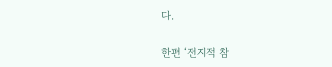다.

한편 ‘전지적 참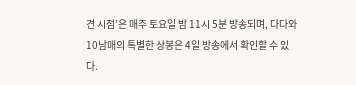견 시점’은 매주 토요일 밤 11시 5분 방송되며, 다다와 10남매의 특별한 상봉은 4일 방송에서 확인할 수 있다.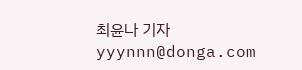최윤나 기자 yyynnn@donga.com